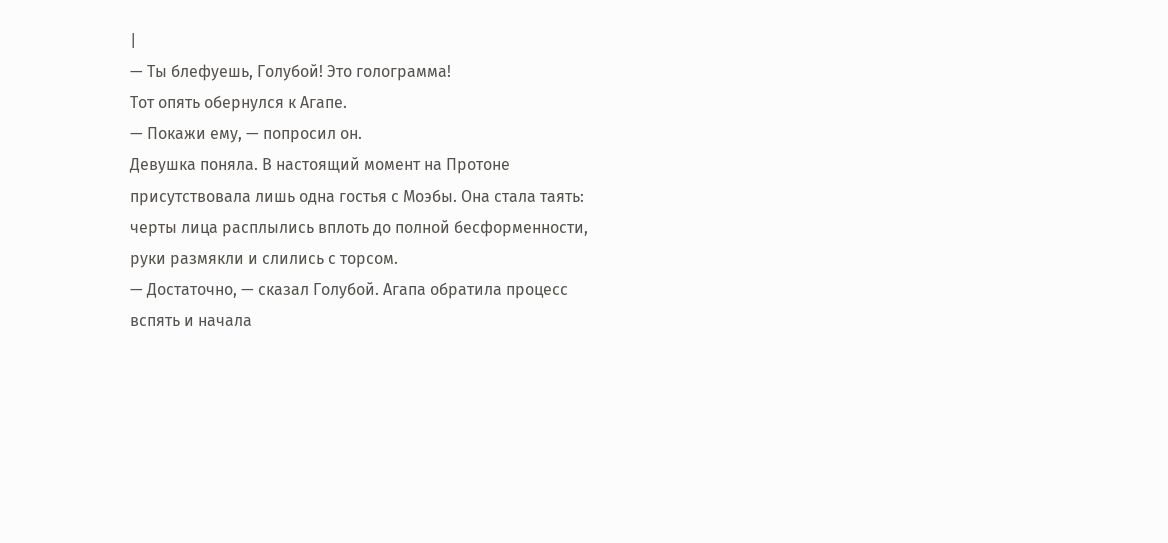|
— Ты блефуешь, Голубой! Это голограмма!
Тот опять обернулся к Агапе.
— Покажи ему, — попросил он.
Девушка поняла. В настоящий момент на Протоне присутствовала лишь одна гостья с Моэбы. Она стала таять: черты лица расплылись вплоть до полной бесформенности, руки размякли и слились с торсом.
— Достаточно, — сказал Голубой. Агапа обратила процесс вспять и начала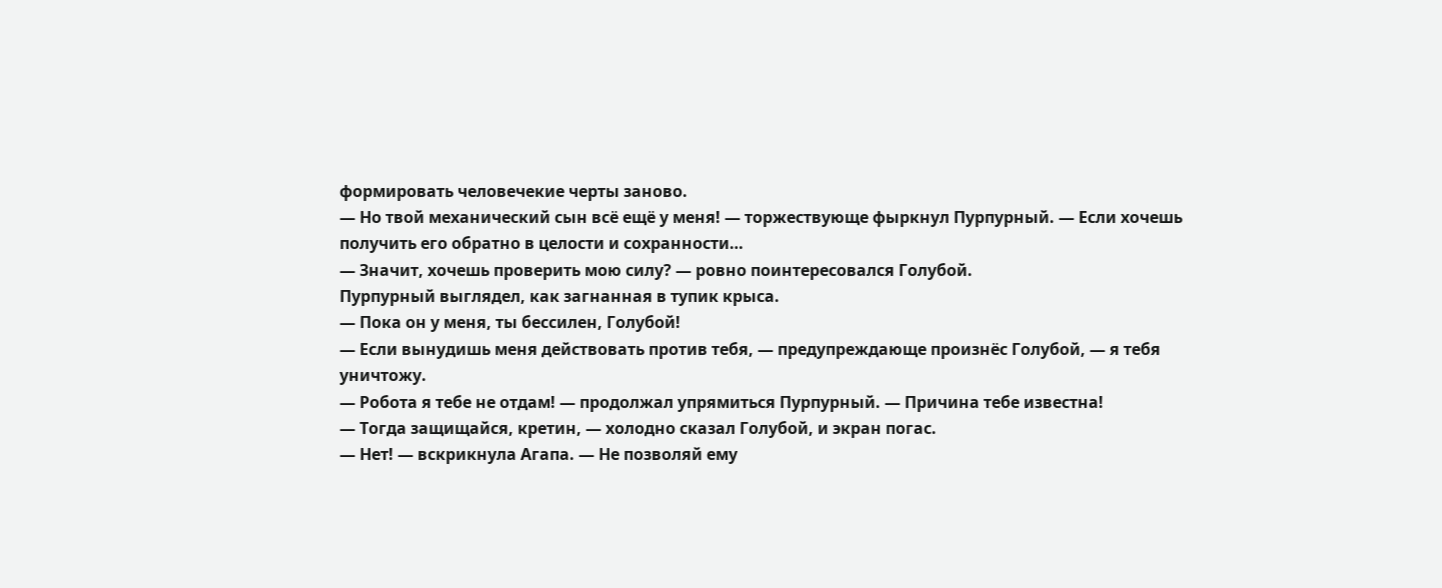формировать человечекие черты заново.
— Но твой механический сын всё ещё у меня! — торжествующе фыркнул Пурпурный. — Если хочешь получить его обратно в целости и сохранности…
— Значит, хочешь проверить мою силу? — ровно поинтересовался Голубой.
Пурпурный выглядел, как загнанная в тупик крыса.
— Пока он у меня, ты бессилен, Голубой!
— Если вынудишь меня действовать против тебя, — предупреждающе произнёс Голубой, — я тебя уничтожу.
— Робота я тебе не отдам! — продолжал упрямиться Пурпурный. — Причина тебе известна!
— Тогда защищайся, кретин, — холодно сказал Голубой, и экран погас.
— Нет! — вскрикнула Агапа. — Не позволяй ему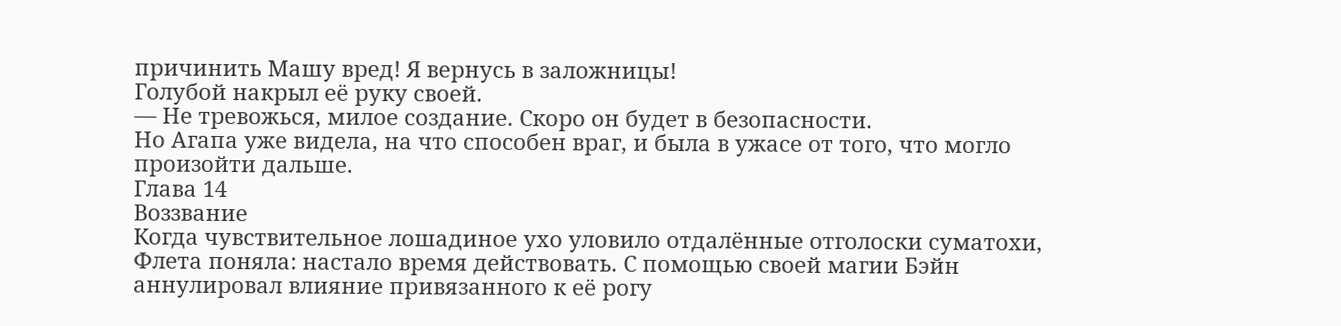причинить Машу вред! Я вернусь в заложницы!
Голубой накрыл её руку своей.
— Не тревожься, милое создание. Скоро он будет в безопасности.
Но Агапа уже видела, на что способен враг, и была в ужасе от того, что могло произойти дальше.
Глава 14
Воззвание
Когда чувствительное лошадиное ухо уловило отдалённые отголоски суматохи, Флета поняла: настало время действовать. С помощью своей магии Бэйн аннулировал влияние привязанного к её рогу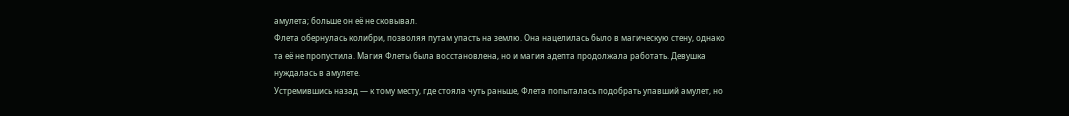амулета; больше он её не сковывал.
Флета обернулась колибри, позволяя путам упасть на землю. Она нацелилась было в магическую стену, однако та её не пропустила. Магия Флеты была восстановлена, но и магия адепта продолжала работать. Девушка нуждалась в амулете.
Устремившись назад — к тому месту, где стояла чуть раньше, Флета попыталась подобрать упавший амулет, но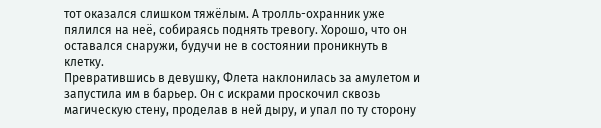тот оказался слишком тяжёлым. А тролль-охранник уже пялился на неё, собираясь поднять тревогу. Хорошо, что он оставался снаружи, будучи не в состоянии проникнуть в клетку.
Превратившись в девушку, Флета наклонилась за амулетом и запустила им в барьер. Он с искрами проскочил сквозь магическую стену, проделав в ней дыру, и упал по ту сторону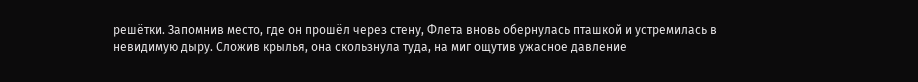решётки. Запомнив место, где он прошёл через стену, Флета вновь обернулась пташкой и устремилась в невидимую дыру. Сложив крылья, она скользнула туда, на миг ощутив ужасное давление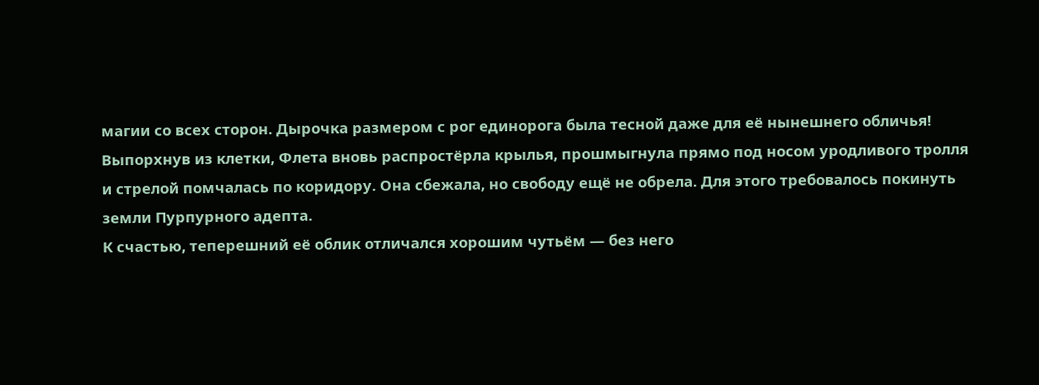магии со всех сторон. Дырочка размером с рог единорога была тесной даже для её нынешнего обличья!
Выпорхнув из клетки, Флета вновь распростёрла крылья, прошмыгнула прямо под носом уродливого тролля и стрелой помчалась по коридору. Она сбежала, но свободу ещё не обрела. Для этого требовалось покинуть земли Пурпурного адепта.
К счастью, теперешний её облик отличался хорошим чутьём — без него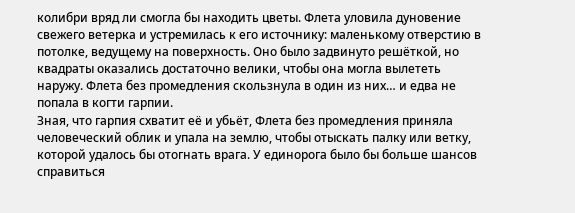колибри вряд ли смогла бы находить цветы. Флета уловила дуновение свежего ветерка и устремилась к его источнику: маленькому отверстию в потолке, ведущему на поверхность. Оно было задвинуто решёткой, но квадраты оказались достаточно велики, чтобы она могла вылететь наружу. Флета без промедления скользнула в один из них… и едва не попала в когти гарпии.
Зная, что гарпия схватит её и убьёт, Флета без промедления приняла человеческий облик и упала на землю, чтобы отыскать палку или ветку, которой удалось бы отогнать врага. У единорога было бы больше шансов справиться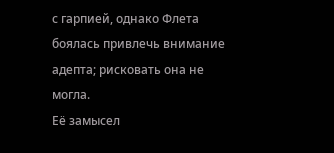с гарпией, однако Флета боялась привлечь внимание адепта; рисковать она не могла.
Её замысел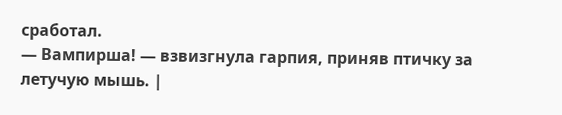сработал.
— Вампирша! — взвизгнула гарпия, приняв птичку за летучую мышь. |